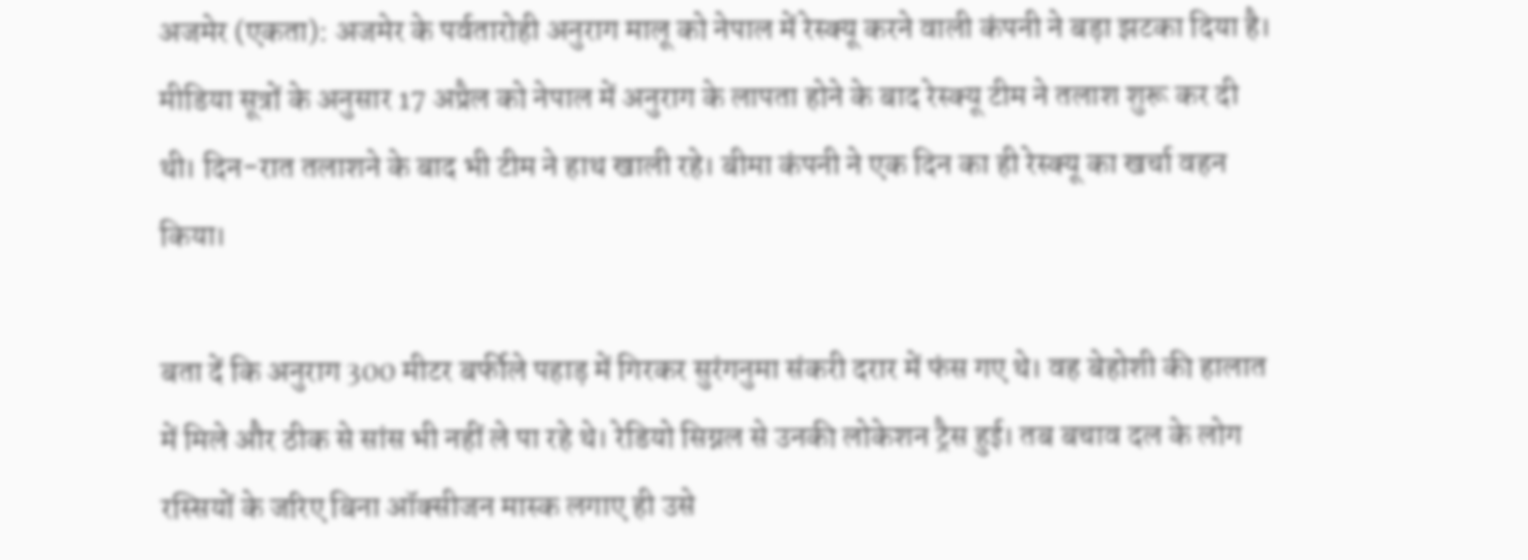अजमेर (एकता): अजमेर के पर्वतारोही अनुराग मालू को नेपाल में रेस्क्यू करने वाली कंपनी ने बड़ा झटका दिया है। मीडिया सूत्रों के अनुसार 17 अप्रैल को नेपाल में अनुराग के लापता होने के बाद रेस्क्यू टीम ने तलाश शुरू कर दी थी। दिन-रात तलाशने के बाद भी टीम ने हाथ खाली रहे। बीमा कंपनी ने एक दिन का ही रेस्क्यू का खर्चा वहन किया।

बता दें कि अनुराग 300 मीटर बर्फीले पहाड़ में गिरकर सुरंगनुमा संकरी दरार में फंस गए थे। वह बेहोशी की हालात में मिले और ठीक से सांस भी नहीं ले पा रहे थे। रेडियो सिग्नल से उनकी लोकेशन ट्रैस हुई। तब बचाव दल के लोग रस्सियों के जरिए बिना ऑक्सीजन मास्क लगाए ही उसे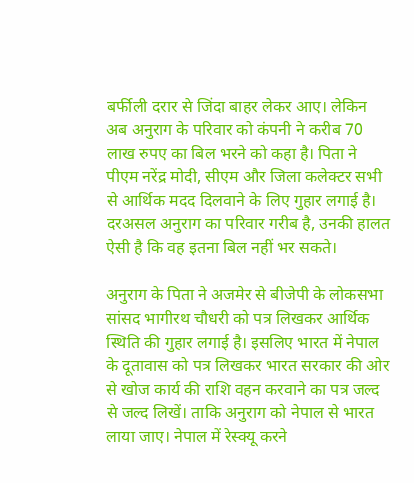बर्फीली दरार से जिंदा बाहर लेकर आए। लेकिन अब अनुराग के परिवार को कंपनी ने करीब 70 लाख रुपए का बिल भरने को कहा है। पिता ने पीएम नरेंद्र मोदी, सीएम और जिला कलेक्टर सभी से आर्थिक मदद दिलवाने के लिए गुहार लगाई है। दरअसल अनुराग का परिवार गरीब है, उनकी हालत ऐसी है कि वह इतना बिल नहीं भर सकते।

अनुराग के पिता ने अजमेर से बीजेपी के लोकसभा सांसद भागीरथ चौधरी को पत्र लिखकर आर्थिक स्थिति की गुहार लगाई है। इसलिए भारत में नेपाल के दूतावास को पत्र लिखकर भारत सरकार की ओर से खोज कार्य की राशि वहन करवाने का पत्र जल्द से जल्द लिखें। ताकि अनुराग को नेपाल से भारत लाया जाए। नेपाल में रेस्क्यू करने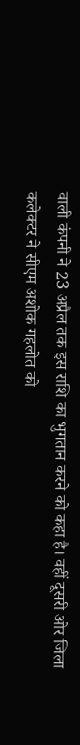वाली कंपनी ने 23 अप्रैल तक इस राशि का भुगतान करने को कहा है। वहीं दूसरी ओर जिला कलेक्टर ने सीएम अशोक गहलोत को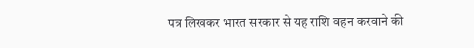पत्र लिखकर भारत सरकार से यह राशि वहन करवाने की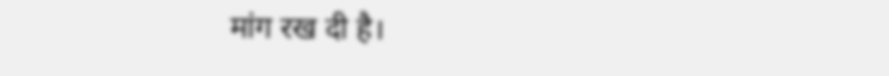मांग रख दी है।